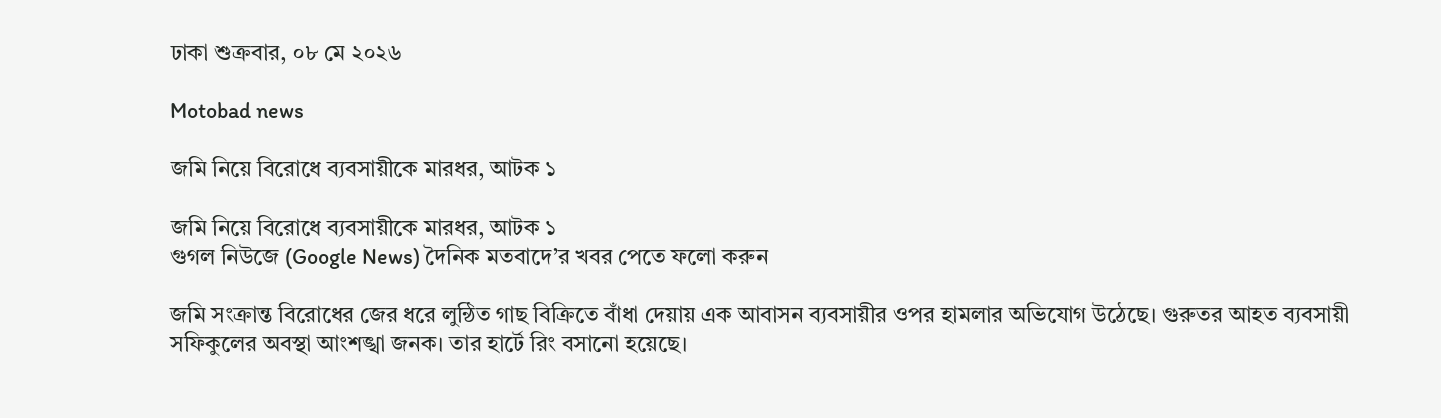ঢাকা শুক্রবার, ০৮ মে ২০২৬

Motobad news

জমি নিয়ে বিরোধে ব্যবসায়ীকে মারধর, আটক ১

জমি নিয়ে বিরোধে ব্যবসায়ীকে মারধর, আটক ১
গুগল নিউজে (Google News) দৈনিক মতবাদে’র খবর পেতে ফলো করুন

জমি সংক্রান্ত বিরোধের জের ধরে লুন্ঠিত গাছ বিক্রিতে বাঁধা দেয়ায় এক আবাসন ব্যবসায়ীর ওপর হামলার অভিযোগ উঠেছে। গুরুতর আহত ব্যবসায়ী সফিকুলের অবস্থা আংশঙ্খা জনক। তার হার্টে রিং বসানো হয়েছে।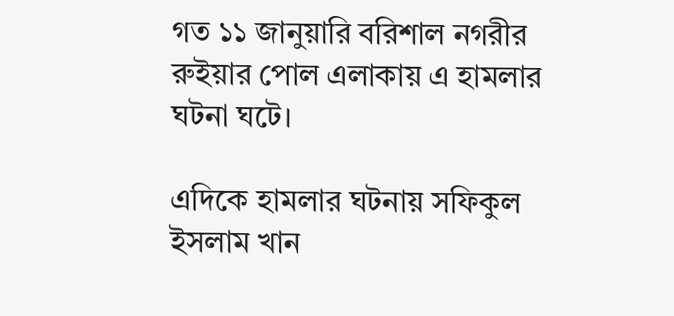গত ১১ জানুয়ারি বরিশাল নগরীর রুইয়ার পোল এলাকায় এ হামলার ঘটনা ঘটে।

এদিকে হামলার ঘটনায় সফিকুল ইসলাম খান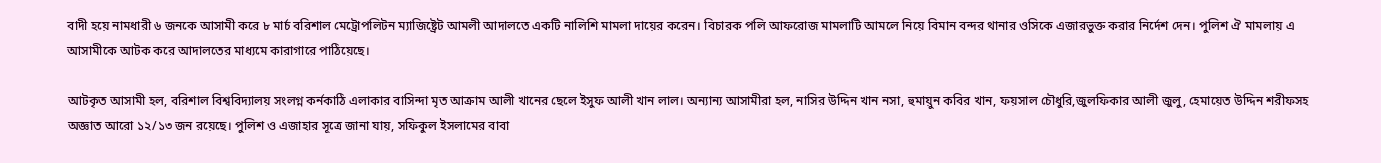বাদী হয়ে নামধারী ৬ জনকে আসামী করে ৮ মার্চ বরিশাল মেট্রোপলিটন ম্যাজিষ্ট্রেট আমলী আদালতে একটি নালিশি মামলা দায়ের করেন। বিচারক পলি আফরোজ মামলাটি আমলে নিয়ে বিমান বন্দর থানার ওসিকে এজারভুক্ত করার নির্দেশ দেন। পুলিশ ঐ মামলায় এ আসামীকে আটক করে আদালতের মাধ্যমে কারাগারে পাঠিয়েছে।

আটকৃত আসামী হল, বরিশাল বিশ্ববিদ্যালয় সংলগ্ন কর্নকাঠি এলাকার বাসিন্দা মৃত আক্রাম আলী খানের ছেলে ইসুফ আলী খান লাল। অন্যান্য আসামীরা হল, নাসির উদ্দিন খান নসা, হুমায়ুন কবির খান, ফয়সাল চৌধুরি,জুলফিকার আলী জুলু, হেমায়েত উদ্দিন শরীফসহ অজ্ঞাত আরো ১২/১৩ জন রয়েছে। পুলিশ ও এজাহার সূত্রে জানা যায়, সফিকুল ইসলামের বাবা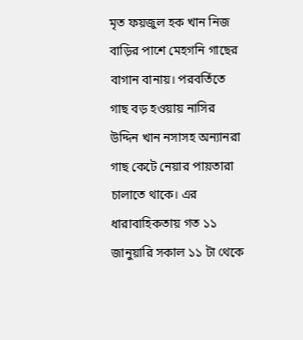মৃত ফয়জুল হক খান নিজ বাড়ির পাশে মেহগনি গাছের বাগান বানায়। পরবর্তিতে গাছ বড় হওয়ায় নাসির উদ্দিন খান নসাসহ অন্যানরা গাছ কেটে নেয়ার পায়তারা চালাতে থাকে। এর ধারাবাহিকতায় গত ১১ জানুয়ারি সকাল ১১ টা থেকে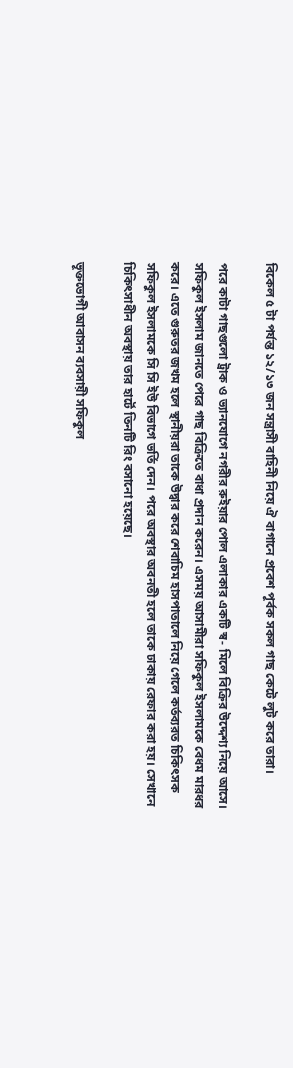বিকেল ৫ টা পর্যন্ত ১২/১৩ জন সন্ত্রাসী বাহিনী নিয়ে ঐ বাগানে প্রবেশ পূর্বক সকল গাছ কেটে লুট করে তারা।

পরে কাটা গাছগুলো ট্রাক ও ভ্যানযোগে নগরীর রুইয়ার পোল এলাকার একটি স্ব- মিলে বিক্রির উদ্দেশ্য নিয়ে আসে। সফিকুল ইসলাম জানতে পেরে গাছ বিক্রিতে বাধা প্রদান করেন। এসময় আসামীরা সফিকুল ইসলামকে বেধম মারধর করে। এতে গুরুতর জখম হলে স্থানীয়রা তাকে উদ্বার করে শেবাচিম হাসপাতালে নিয়ে গেলে কর্তব্যরত চিকিৎসক সফিকুল ইসলামকে সি সি ইউ বিভাগে ভর্তি দেন। পরে অবস্থার অবনতী হলে তাকে ঢাকায় রেফার করা হয়। সেখানে চিকিৎসাধীন অবস্থায় তার হার্টে তিনটি রিং বসানো হয়েছে।

ভূক্তভোগী আবাসন ব্যবসায়ী সফিকুল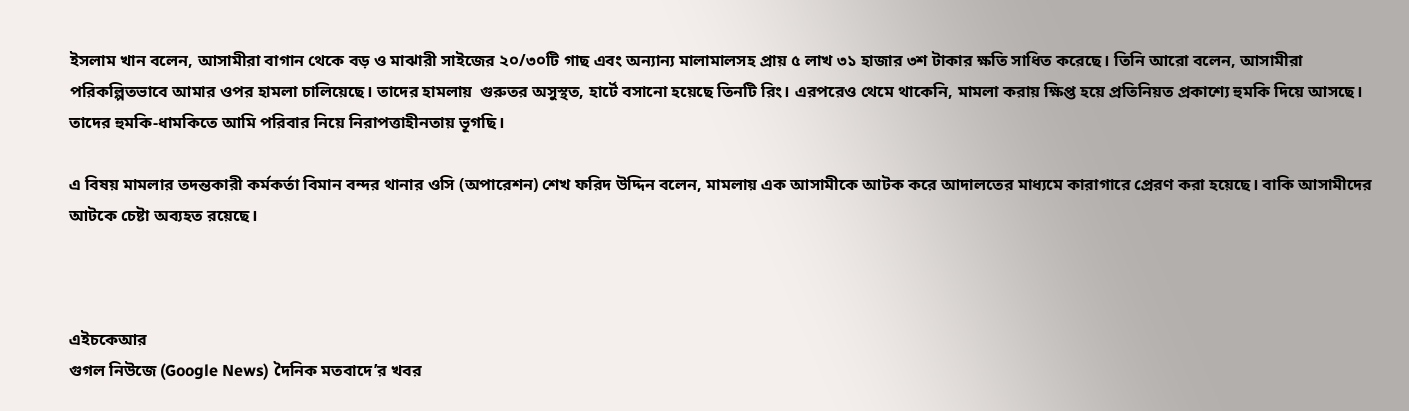ইসলাম খান বলেন, আসামীরা বাগান থেকে বড় ও মাঝারী সাইজের ২০/৩০টি গাছ এবং অন্যান্য মালামালসহ প্রায় ৫ লাখ ৩১ হাজার ৩শ টাকার ক্ষতি সাধিত করেছে। তিনি আরো বলেন, আসামীরা পরিকল্পিতভাবে আমার ওপর হামলা চালিয়েছে। তাদের হামলায়  গুরুতর অসুস্থত, হার্টে বসানো হয়েছে তিনটি রিং। এরপরেও থেমে থাকেনি, মামলা করায় ক্ষিপ্ত হয়ে প্রতিনিয়ত প্রকাশ্যে হুমকি দিয়ে আসছে। তাদের হুমকি-ধামকিতে আমি পরিবার নিয়ে নিরাপত্তাহীনতায় ভূগছি।

এ বিষয় মামলার তদন্তকারী কর্মকর্তা বিমান বন্দর থানার ওসি (অপারেশন) শেখ ফরিদ উদ্দিন বলেন, মামলায় এক আসামীকে আটক করে আদালতের মাধ্যমে কারাগারে প্রেরণ করা হয়েছে। বাকি আসামীদের আটকে চেষ্টা অব্যহত রয়েছে।



এইচকেআর
গুগল নিউজে (Google News) দৈনিক মতবাদে’র খবর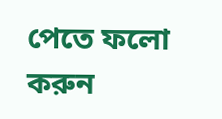পেতে ফলো করুন